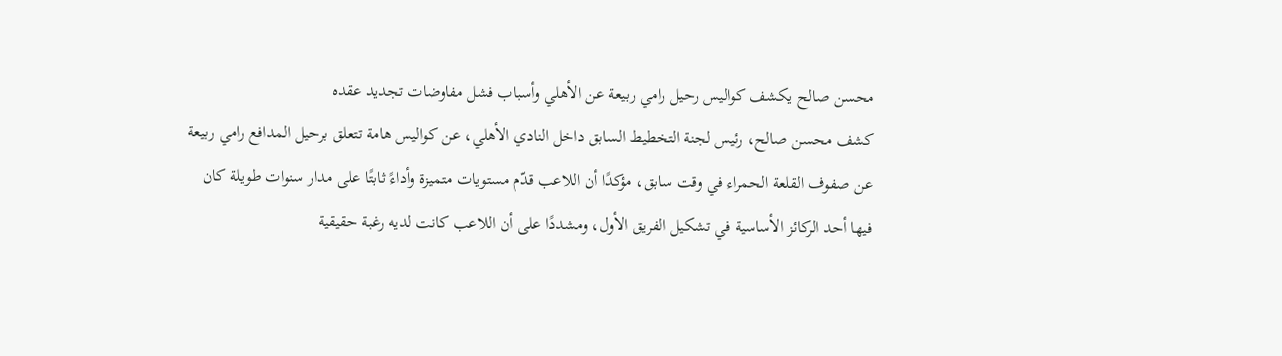محسن صالح يكشف كواليس رحيل رامي ربيعة عن الأهلي وأسباب فشل مفاوضات تجديد عقده
كشف محسن صالح، رئيس لجنة التخطيط السابق داخل النادي الأهلي، عن كواليس هامة تتعلق برحيل المدافع رامي ربيعة عن صفوف القلعة الحمراء في وقت سابق، مؤكدًا أن اللاعب قدّم مستويات متميزة وأداءً ثابتًا على مدار سنوات طويلة كان فيها أحد الركائز الأساسية في تشكيل الفريق الأول، ومشددًا على أن اللاعب كانت لديه رغبة حقيقية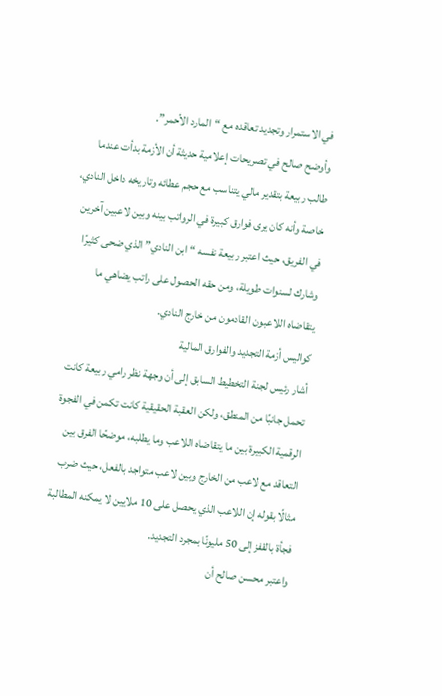في الاستمرار وتجديد تعاقده مع “المارد الأحمر”.
وأوضح صالح في تصريحات إعلامية حديثة أن الأزمة بدأت عندما طالب ربيعة بتقدير مالي يتناسب مع حجم عطائه وتاريخه داخل النادي، خاصة وأنه كان يرى فوارق كبيرة في الرواتب بينه وبين لاعبين آخرين في الفريق، حيث اعتبر ربيعة نفسه “ابن النادي” الذي ضحى كثيرًا وشارك لسنوات طويلة، ومن حقه الحصول على راتب يضاهي ما يتقاضاه اللاعبون القادمون من خارج النادي.
كواليس أزمة التجديد والفوارق المالية
أشار رئيس لجنة التخطيط السابق إلى أن وجهة نظر رامي ربيعة كانت تحمل جانبًا من المنطق، ولكن العقبة الحقيقية كانت تكمن في الفجوة الرقمية الكبيرة بين ما يتقاضاه اللاعب وما يطلبه، موضحًا الفرق بين التعاقد مع لاعب من الخارج وبين لاعب متواجد بالفعل، حيث ضرب مثالًا بقوله إن اللاعب الذي يحصل على 10 ملايين لا يمكنه المطالبة فجأة بالقفز إلى 50 مليونًا بمجرد التجديد.
واعتبر محسن صالح أن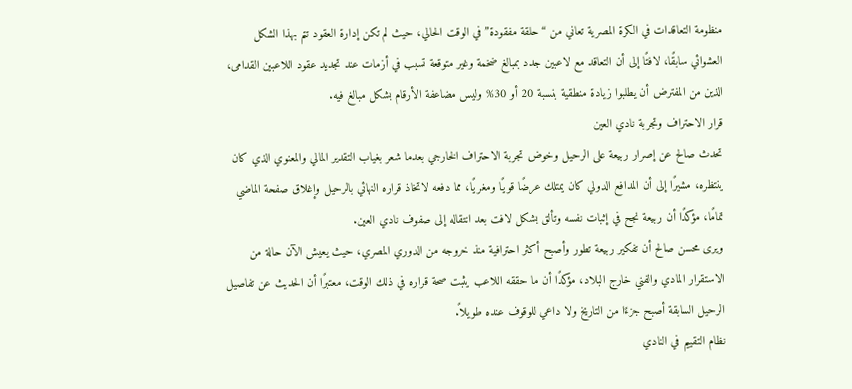منظومة التعاقدات في الكرة المصرية تعاني من “حلقة مفقودة” في الوقت الحالي، حيث لم تكن إدارة العقود تتم بهذا الشكل العشوائي سابقًا، لافتًا إلى أن التعاقد مع لاعبين جدد بمبالغ ضخمة وغير متوقعة تسبب في أزمات عند تجديد عقود اللاعبين القدامى، الذين من المفترض أن يطلبوا زيادة منطقية بنسبة 20 أو 30% وليس مضاعفة الأرقام بشكل مبالغ فيه.
قرار الاحتراف وتجربة نادي العين
تحدث صالح عن إصرار ربيعة على الرحيل وخوض تجربة الاحتراف الخارجي بعدما شعر بغياب التقدير المالي والمعنوي الذي كان ينتظره، مشيرًا إلى أن المدافع الدولي كان يمتلك عرضًا قويًا ومغريًا، مما دفعه لاتخاذ قراره النهائي بالرحيل وإغلاق صفحة الماضي تمامًا، مؤكدًا أن ربيعة نجح في إثبات نفسه وتألق بشكل لافت بعد انتقاله إلى صفوف نادي العين.
ويرى محسن صالح أن تفكير ربيعة تطور وأصبح أكثر احترافية منذ خروجه من الدوري المصري، حيث يعيش الآن حالة من الاستقرار المادي والفني خارج البلاد، مؤكدًا أن ما حققه اللاعب يثبت صحة قراره في ذلك الوقت، معتبرًا أن الحديث عن تفاصيل الرحيل السابقة أصبح جزءًا من التاريخ ولا داعي للوقوف عنده طويلاً.
نظام التقييم في النادي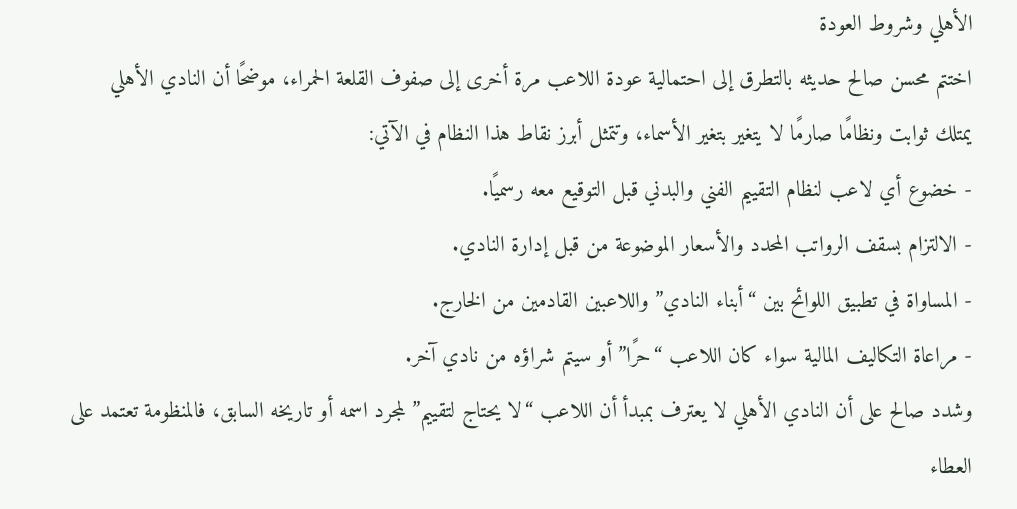الأهلي وشروط العودة
اختتم محسن صالح حديثه بالتطرق إلى احتمالية عودة اللاعب مرة أخرى إلى صفوف القلعة الحمراء، موضحًا أن النادي الأهلي يمتلك ثوابت ونظامًا صارمًا لا يتغير بتغير الأسماء، وتتمثل أبرز نقاط هذا النظام في الآتي:
- خضوع أي لاعب لنظام التقييم الفني والبدني قبل التوقيع معه رسميًا.
- الالتزام بسقف الرواتب المحدد والأسعار الموضوعة من قبل إدارة النادي.
- المساواة في تطبيق اللوائح بين “أبناء النادي” واللاعبين القادمين من الخارج.
- مراعاة التكاليف المالية سواء كان اللاعب “حرًا” أو سيتم شراؤه من نادي آخر.
وشدد صالح على أن النادي الأهلي لا يعترف بمبدأ أن اللاعب “لا يحتاج لتقييم” لمجرد اسمه أو تاريخه السابق، فالمنظومة تعتمد على العطاء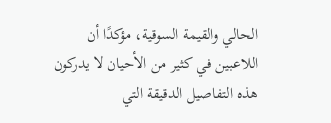الحالي والقيمة السوقية، مؤكدًا أن اللاعبين في كثير من الأحيان لا يدركون هذه التفاصيل الدقيقة التي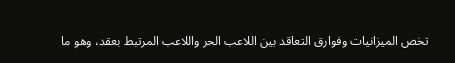تخص الميزانيات وفوارق التعاقد بين اللاعب الحر واللاعب المرتبط بعقد، وهو ما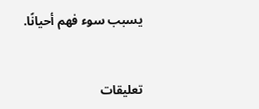يسبب سوء فهم أحيانًا.


تعليقات